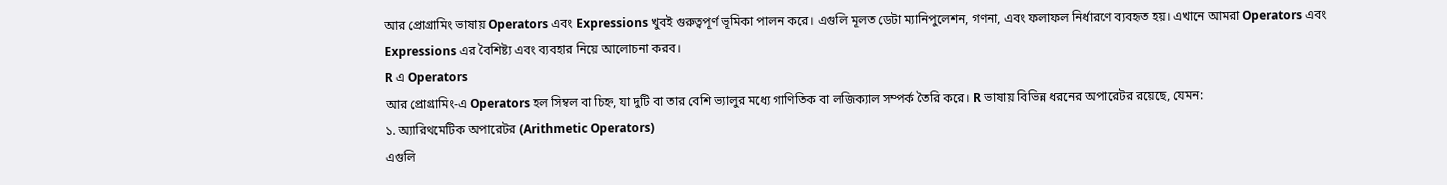আর প্রোগ্রামিং ভাষায় Operators এবং Expressions খুবই গুরুত্বপূর্ণ ভূমিকা পালন করে। এগুলি মূলত ডেটা ম্যানিপুলেশন, গণনা, এবং ফলাফল নির্ধারণে ব্যবহৃত হয়। এখানে আমরা Operators এবং Expressions এর বৈশিষ্ট্য এবং ব্যবহার নিয়ে আলোচনা করব।
R এ Operators
আর প্রোগ্রামিং-এ Operators হল সিম্বল বা চিহ্ন, যা দুটি বা তার বেশি ভ্যালুর মধ্যে গাণিতিক বা লজিক্যাল সম্পর্ক তৈরি করে। R ভাষায় বিভিন্ন ধরনের অপারেটর রয়েছে, যেমন:
১. অ্যারিথমেটিক অপারেটর (Arithmetic Operators)
এগুলি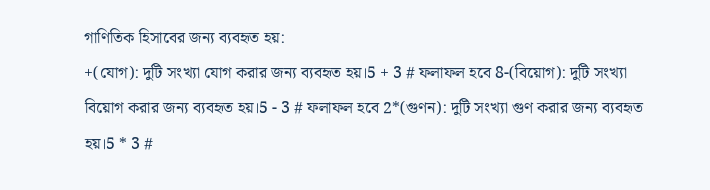গাণিতিক হিসাবের জন্য ব্যবহৃত হয়:
+(যোগ): দুটি সংখ্যা যোগ করার জন্য ব্যবহৃত হয়।5 + 3 # ফলাফল হবে 8-(বিয়োগ): দুটি সংখ্যা বিয়োগ করার জন্য ব্যবহৃত হয়।5 - 3 # ফলাফল হবে 2*(গুণন): দুটি সংখ্যা গুণ করার জন্য ব্যবহৃত হয়।5 * 3 #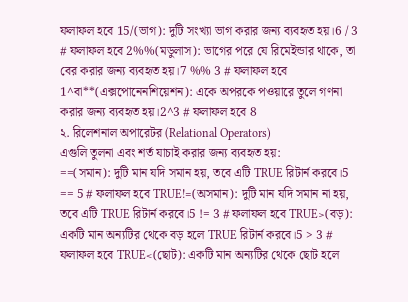ফলাফল হবে 15/(ভাগ): দুটি সংখ্যা ভাগ করার জন্য ব্যবহৃত হয়।6 / 3 # ফলাফল হবে 2%%(মডুলাস): ভাগের পরে যে রিমেইন্ডার থাকে, তা বের করার জন্য ব্যবহৃত হয়।7 %% 3 # ফলাফল হবে 1^বা**(এক্সপোনেনশিয়েশন): একে অপরকে পওয়ারে তুলে গণনা করার জন্য ব্যবহৃত হয়।2^3 # ফলাফল হবে 8
২. রিলেশনাল অপারেটর (Relational Operators)
এগুলি তুলনা এবং শর্ত যাচাই করার জন্য ব্যবহৃত হয়:
==(সমান): দুটি মান যদি সমান হয়, তবে এটি TRUE রিটার্ন করবে।5 == 5 # ফলাফল হবে TRUE!=(অসমান): দুটি মান যদি সমান না হয়, তবে এটি TRUE রিটার্ন করবে।5 != 3 # ফলাফল হবে TRUE>(বড়): একটি মান অন্যটির থেকে বড় হলে TRUE রিটার্ন করবে।5 > 3 # ফলাফল হবে TRUE<(ছোট): একটি মান অন্যটির থেকে ছোট হলে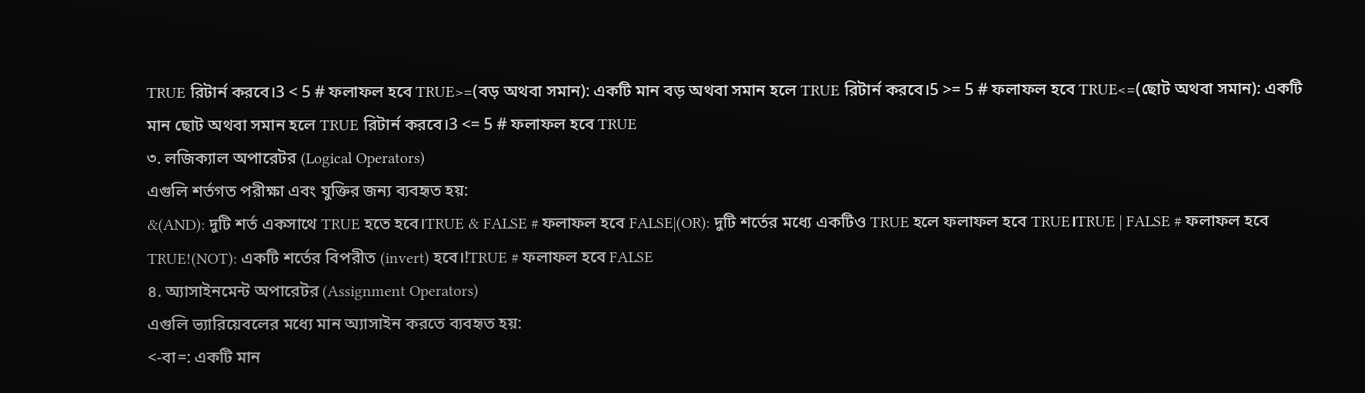TRUE রিটার্ন করবে।3 < 5 # ফলাফল হবে TRUE>=(বড় অথবা সমান): একটি মান বড় অথবা সমান হলে TRUE রিটার্ন করবে।5 >= 5 # ফলাফল হবে TRUE<=(ছোট অথবা সমান): একটি মান ছোট অথবা সমান হলে TRUE রিটার্ন করবে।3 <= 5 # ফলাফল হবে TRUE
৩. লজিক্যাল অপারেটর (Logical Operators)
এগুলি শর্তগত পরীক্ষা এবং যুক্তির জন্য ব্যবহৃত হয়:
&(AND): দুটি শর্ত একসাথে TRUE হতে হবে।TRUE & FALSE # ফলাফল হবে FALSE|(OR): দুটি শর্তের মধ্যে একটিও TRUE হলে ফলাফল হবে TRUE।TRUE | FALSE # ফলাফল হবে TRUE!(NOT): একটি শর্তের বিপরীত (invert) হবে।!TRUE # ফলাফল হবে FALSE
৪. অ্যাসাইনমেন্ট অপারেটর (Assignment Operators)
এগুলি ভ্যারিয়েবলের মধ্যে মান অ্যাসাইন করতে ব্যবহৃত হয়:
<-বা=: একটি মান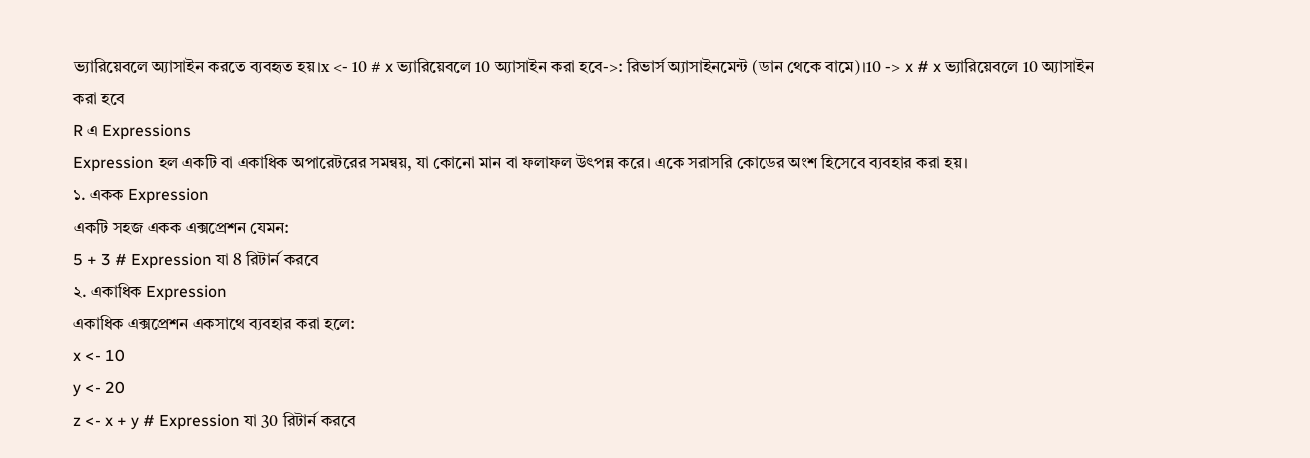ভ্যারিয়েবলে অ্যাসাইন করতে ব্যবহৃত হয়।x <- 10 # x ভ্যারিয়েবলে 10 অ্যাসাইন করা হবে->: রিভার্স অ্যাসাইনমেন্ট (ডান থেকে বামে)।10 -> x # x ভ্যারিয়েবলে 10 অ্যাসাইন করা হবে
R এ Expressions
Expression হল একটি বা একাধিক অপারেটরের সমন্বয়, যা কোনো মান বা ফলাফল উৎপন্ন করে। একে সরাসরি কোডের অংশ হিসেবে ব্যবহার করা হয়।
১. একক Expression
একটি সহজ একক এক্সপ্রেশন যেমন:
5 + 3 # Expression যা 8 রিটার্ন করবে
২. একাধিক Expression
একাধিক এক্সপ্রেশন একসাথে ব্যবহার করা হলে:
x <- 10
y <- 20
z <- x + y # Expression যা 30 রিটার্ন করবে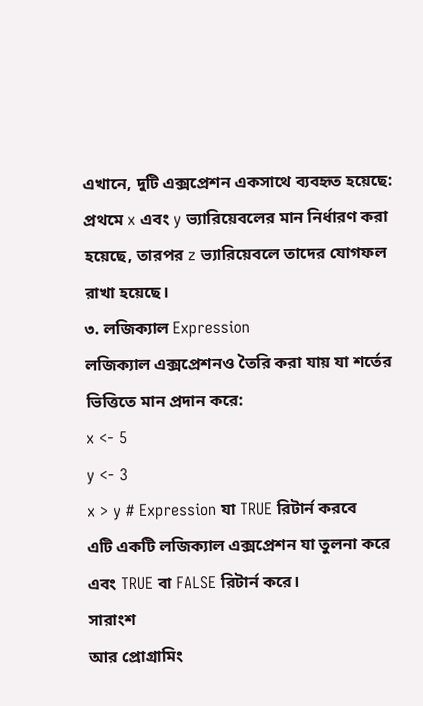এখানে, দুটি এক্সপ্রেশন একসাথে ব্যবহৃত হয়েছে: প্রথমে x এবং y ভ্যারিয়েবলের মান নির্ধারণ করা হয়েছে, তারপর z ভ্যারিয়েবলে তাদের যোগফল রাখা হয়েছে।
৩. লজিক্যাল Expression
লজিক্যাল এক্সপ্রেশনও তৈরি করা যায় যা শর্তের ভিত্তিতে মান প্রদান করে:
x <- 5
y <- 3
x > y # Expression যা TRUE রিটার্ন করবে
এটি একটি লজিক্যাল এক্সপ্রেশন যা তুলনা করে এবং TRUE বা FALSE রিটার্ন করে।
সারাংশ
আর প্রোগ্রামিং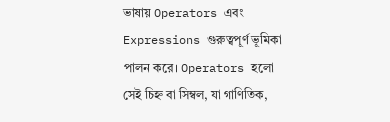ভাষায় Operators এবং Expressions গুরুত্বপূর্ণ ভূমিকা পালন করে। Operators হলো সেই চিহ্ন বা সিম্বল, যা গাণিতিক,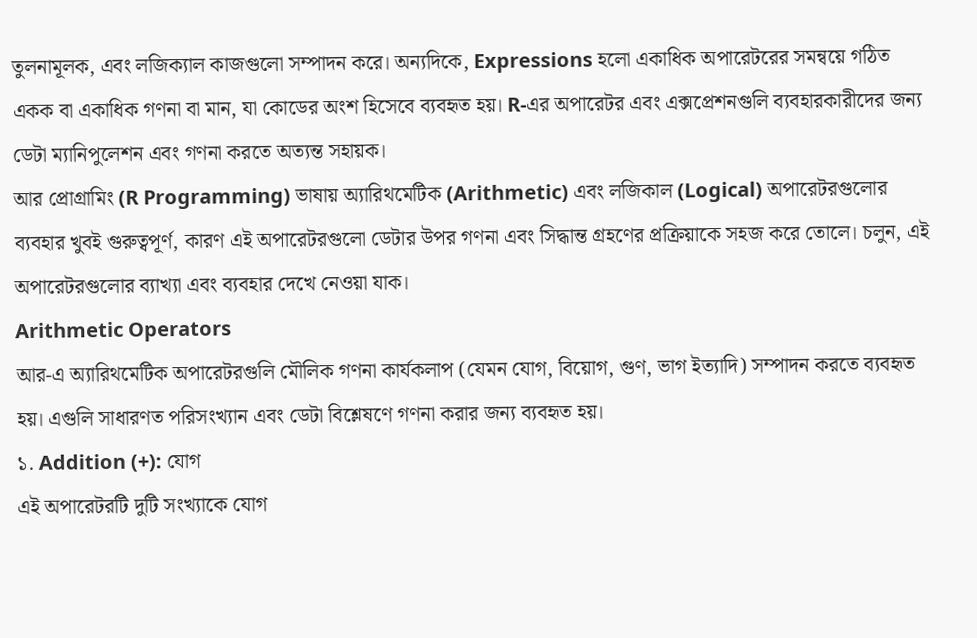তুলনামূলক, এবং লজিক্যাল কাজগুলো সম্পাদন করে। অন্যদিকে, Expressions হলো একাধিক অপারেটরের সমন্বয়ে গঠিত একক বা একাধিক গণনা বা মান, যা কোডের অংশ হিসেবে ব্যবহৃত হয়। R-এর অপারেটর এবং এক্সপ্রেশনগুলি ব্যবহারকারীদের জন্য ডেটা ম্যানিপুলেশন এবং গণনা করতে অত্যন্ত সহায়ক।
আর প্রোগ্রামিং (R Programming) ভাষায় অ্যারিথমেটিক (Arithmetic) এবং লজিকাল (Logical) অপারেটরগুলোর ব্যবহার খুবই গুরুত্বপূর্ণ, কারণ এই অপারেটরগুলো ডেটার উপর গণনা এবং সিদ্ধান্ত গ্রহণের প্রক্রিয়াকে সহজ করে তোলে। চলুন, এই অপারেটরগুলোর ব্যাখ্যা এবং ব্যবহার দেখে নেওয়া যাক।
Arithmetic Operators
আর-এ অ্যারিথমেটিক অপারেটরগুলি মৌলিক গণনা কার্যকলাপ (যেমন যোগ, বিয়োগ, গুণ, ভাগ ইত্যাদি) সম্পাদন করতে ব্যবহৃত হয়। এগুলি সাধারণত পরিসংখ্যান এবং ডেটা বিশ্লেষণে গণনা করার জন্য ব্যবহৃত হয়।
১. Addition (+): যোগ
এই অপারেটরটি দুটি সংখ্যাকে যোগ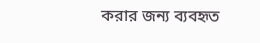করার জন্য ব্যবহৃত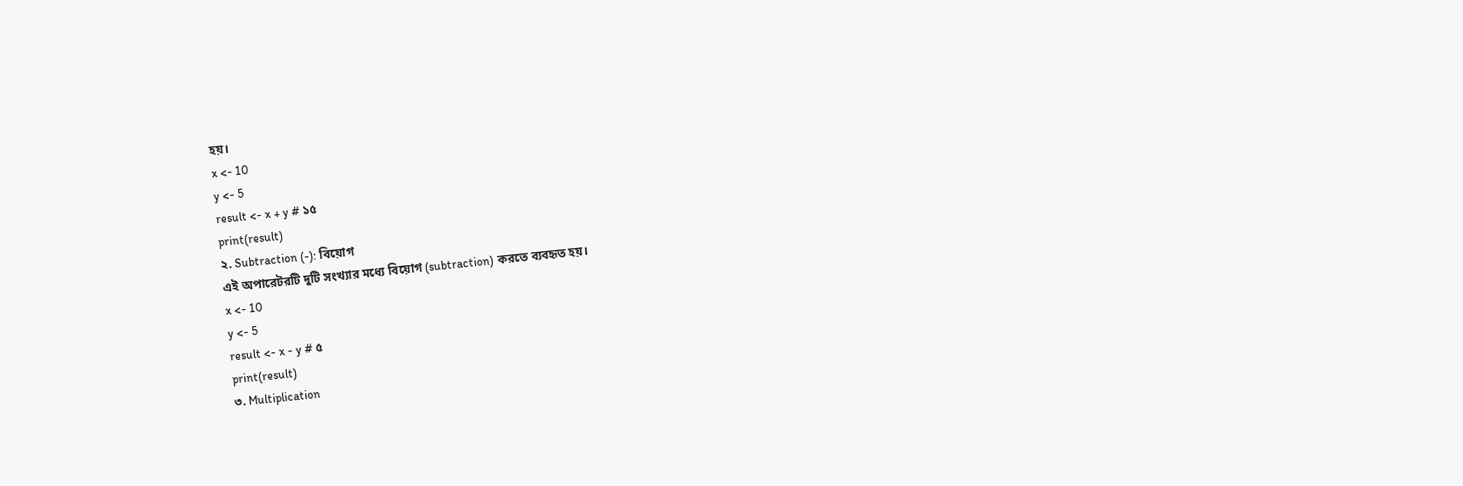হয়।
x <- 10
y <- 5
result <- x + y # ১৫
print(result)
২. Subtraction (-): বিয়োগ
এই অপারেটরটি দুটি সংখ্যার মধ্যে বিয়োগ (subtraction) করতে ব্যবহৃত হয়।
x <- 10
y <- 5
result <- x - y # ৫
print(result)
৩. Multiplication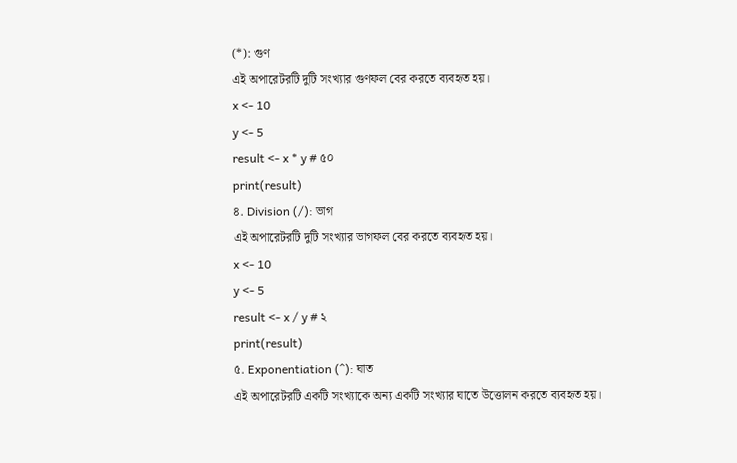(*): গুণ
এই অপারেটরটি দুটি সংখ্যার গুণফল বের করতে ব্যবহৃত হয়।
x <- 10
y <- 5
result <- x * y # ৫০
print(result)
৪. Division (/): ভাগ
এই অপারেটরটি দুটি সংখ্যার ভাগফল বের করতে ব্যবহৃত হয়।
x <- 10
y <- 5
result <- x / y # ২
print(result)
৫. Exponentiation (^): ঘাত
এই অপারেটরটি একটি সংখ্যাকে অন্য একটি সংখ্যার ঘাতে উত্তোলন করতে ব্যবহৃত হয়।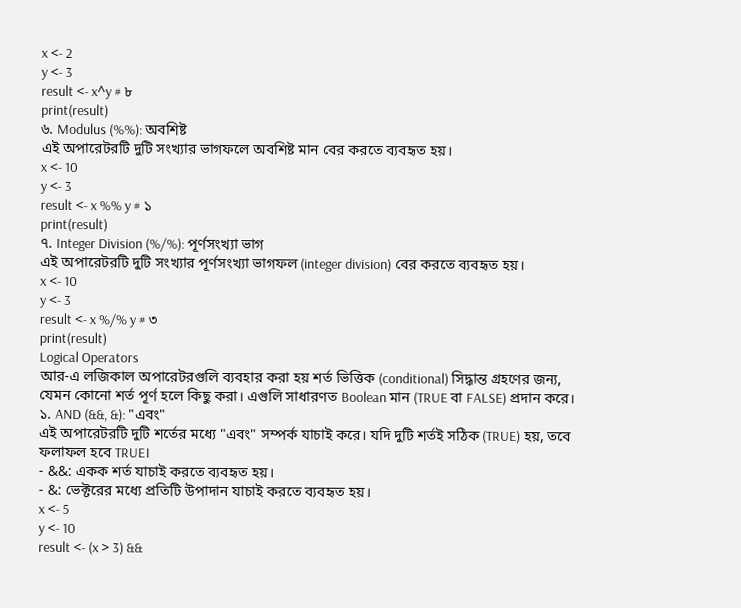x <- 2
y <- 3
result <- x^y # ৮
print(result)
৬. Modulus (%%): অবশিষ্ট
এই অপারেটরটি দুটি সংখ্যার ভাগফলে অবশিষ্ট মান বের করতে ব্যবহৃত হয়।
x <- 10
y <- 3
result <- x %% y # ১
print(result)
৭. Integer Division (%/%): পূর্ণসংখ্যা ভাগ
এই অপারেটরটি দুটি সংখ্যার পূর্ণসংখ্যা ভাগফল (integer division) বের করতে ব্যবহৃত হয়।
x <- 10
y <- 3
result <- x %/% y # ৩
print(result)
Logical Operators
আর-এ লজিকাল অপারেটরগুলি ব্যবহার করা হয় শর্ত ভিত্তিক (conditional) সিদ্ধান্ত গ্রহণের জন্য, যেমন কোনো শর্ত পূর্ণ হলে কিছু করা। এগুলি সাধারণত Boolean মান (TRUE বা FALSE) প্রদান করে।
১. AND (&&, &): "এবং"
এই অপারেটরটি দুটি শর্তের মধ্যে "এবং" সম্পর্ক যাচাই করে। যদি দুটি শর্তই সঠিক (TRUE) হয়, তবে ফলাফল হবে TRUE।
- &&: একক শর্ত যাচাই করতে ব্যবহৃত হয়।
- &: ভেক্টরের মধ্যে প্রতিটি উপাদান যাচাই করতে ব্যবহৃত হয়।
x <- 5
y <- 10
result <- (x > 3) &&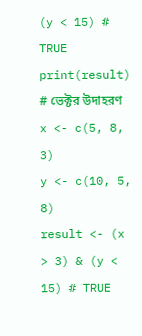(y < 15) # TRUE
print(result)
# ভেক্টর উদাহরণ
x <- c(5, 8, 3)
y <- c(10, 5, 8)
result <- (x > 3) & (y < 15) # TRUE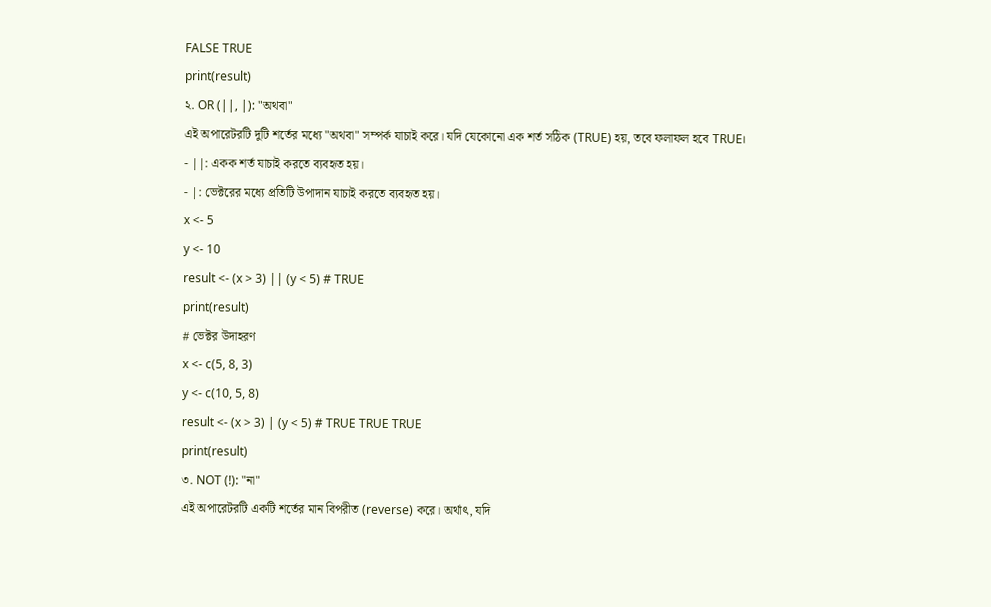FALSE TRUE
print(result)
২. OR (||, |): "অথবা"
এই অপারেটরটি দুটি শর্তের মধ্যে "অথবা" সম্পর্ক যাচাই করে। যদি যেকোনো এক শর্ত সঠিক (TRUE) হয়, তবে ফলাফল হবে TRUE।
- ||: একক শর্ত যাচাই করতে ব্যবহৃত হয়।
- |: ভেক্টরের মধ্যে প্রতিটি উপাদান যাচাই করতে ব্যবহৃত হয়।
x <- 5
y <- 10
result <- (x > 3) || (y < 5) # TRUE
print(result)
# ভেক্টর উদাহরণ
x <- c(5, 8, 3)
y <- c(10, 5, 8)
result <- (x > 3) | (y < 5) # TRUE TRUE TRUE
print(result)
৩. NOT (!): "না"
এই অপারেটরটি একটি শর্তের মান বিপরীত (reverse) করে। অর্থাৎ, যদি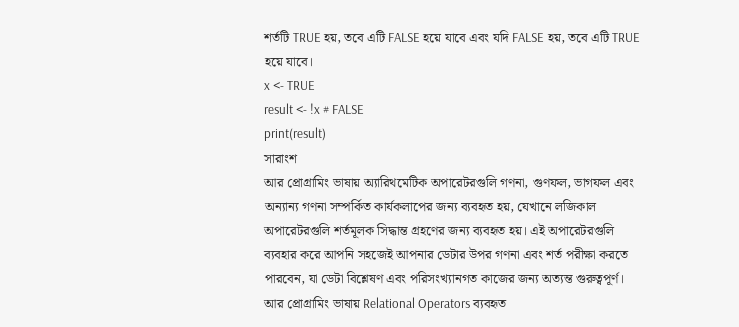শর্তটি TRUE হয়, তবে এটি FALSE হয়ে যাবে এবং যদি FALSE হয়, তবে এটি TRUE হয়ে যাবে।
x <- TRUE
result <- !x # FALSE
print(result)
সারাংশ
আর প্রোগ্রামিং ভাষায় অ্যারিথমেটিক অপারেটরগুলি গণনা, গুণফল, ভাগফল এবং অন্যান্য গণনা সম্পর্কিত কার্যকলাপের জন্য ব্যবহৃত হয়, যেখানে লজিকাল অপারেটরগুলি শর্তমূলক সিদ্ধান্ত গ্রহণের জন্য ব্যবহৃত হয়। এই অপারেটরগুলি ব্যবহার করে আপনি সহজেই আপনার ডেটার উপর গণনা এবং শর্ত পরীক্ষা করতে পারবেন, যা ডেটা বিশ্লেষণ এবং পরিসংখ্যানগত কাজের জন্য অত্যন্ত গুরুত্বপূর্ণ।
আর প্রোগ্রামিং ভাষায় Relational Operators ব্যবহৃত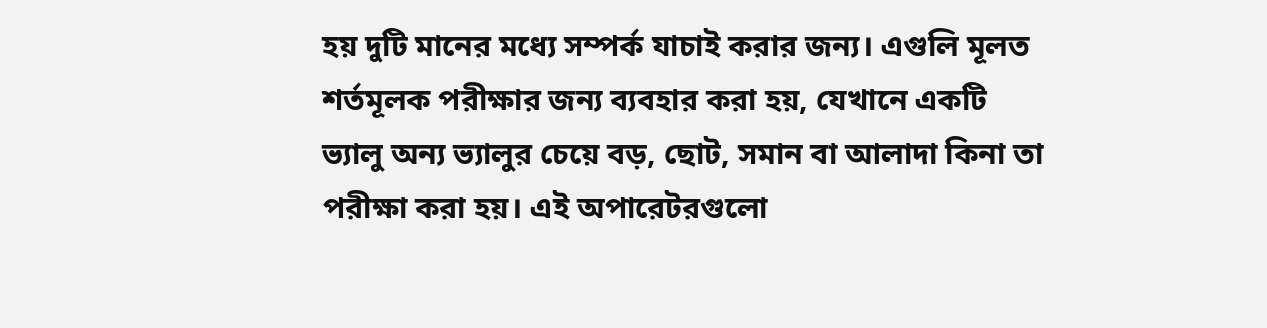হয় দুটি মানের মধ্যে সম্পর্ক যাচাই করার জন্য। এগুলি মূলত শর্তমূলক পরীক্ষার জন্য ব্যবহার করা হয়, যেখানে একটি ভ্যালু অন্য ভ্যালুর চেয়ে বড়, ছোট, সমান বা আলাদা কিনা তা পরীক্ষা করা হয়। এই অপারেটরগুলো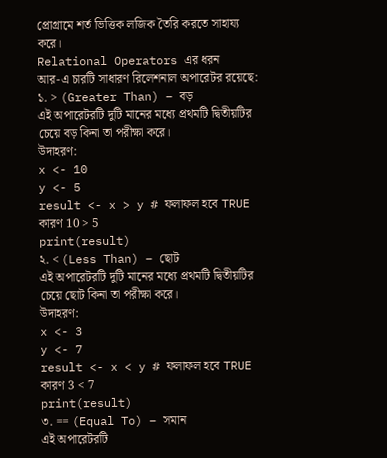প্রোগ্রামে শর্ত ভিত্তিক লজিক তৈরি করতে সাহায্য করে।
Relational Operators এর ধরন
আর-এ চারটি সাধারণ রিলেশনাল অপারেটর রয়েছে:
১. > (Greater Than) – বড়
এই অপারেটরটি দুটি মানের মধ্যে প্রথমটি দ্বিতীয়টির চেয়ে বড় কিনা তা পরীক্ষা করে।
উদাহরণ:
x <- 10
y <- 5
result <- x > y # ফলাফল হবে TRUE কারণ 10 > 5
print(result)
২. < (Less Than) – ছোট
এই অপারেটরটি দুটি মানের মধ্যে প্রথমটি দ্বিতীয়টির চেয়ে ছোট কিনা তা পরীক্ষা করে।
উদাহরণ:
x <- 3
y <- 7
result <- x < y # ফলাফল হবে TRUE কারণ 3 < 7
print(result)
৩. == (Equal To) – সমান
এই অপারেটরটি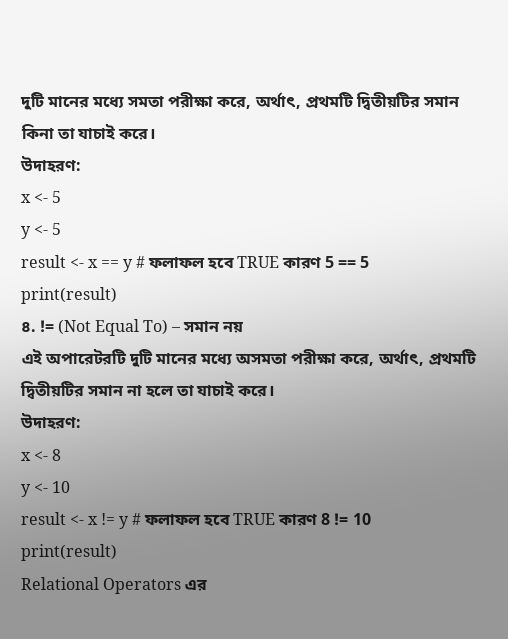দুটি মানের মধ্যে সমতা পরীক্ষা করে, অর্থাৎ, প্রথমটি দ্বিতীয়টির সমান কিনা তা যাচাই করে।
উদাহরণ:
x <- 5
y <- 5
result <- x == y # ফলাফল হবে TRUE কারণ 5 == 5
print(result)
৪. != (Not Equal To) – সমান নয়
এই অপারেটরটি দুটি মানের মধ্যে অসমতা পরীক্ষা করে, অর্থাৎ, প্রথমটি দ্বিতীয়টির সমান না হলে তা যাচাই করে।
উদাহরণ:
x <- 8
y <- 10
result <- x != y # ফলাফল হবে TRUE কারণ 8 != 10
print(result)
Relational Operators এর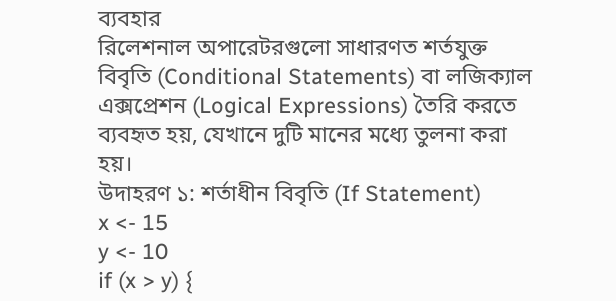ব্যবহার
রিলেশনাল অপারেটরগুলো সাধারণত শর্তযুক্ত বিবৃতি (Conditional Statements) বা লজিক্যাল এক্সপ্রেশন (Logical Expressions) তৈরি করতে ব্যবহৃত হয়, যেখানে দুটি মানের মধ্যে তুলনা করা হয়।
উদাহরণ ১: শর্তাধীন বিবৃতি (If Statement)
x <- 15
y <- 10
if (x > y) {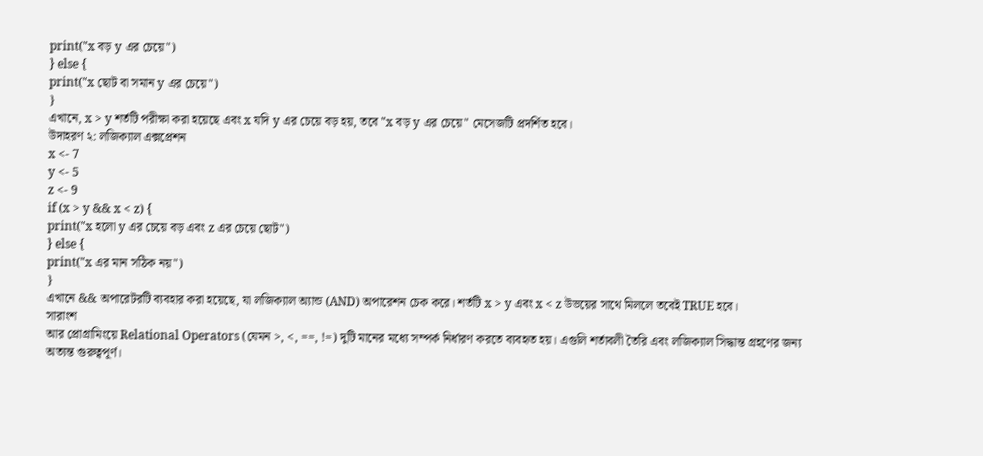print("x বড় y এর চেয়ে")
} else {
print("x ছোট বা সমান y এর চেয়ে")
}
এখানে, x > y শর্তটি পরীক্ষা করা হয়েছে এবং x যদি y এর চেয়ে বড় হয়, তবে "x বড় y এর চেয়ে" মেসেজটি প্রদর্শিত হবে।
উদাহরণ ২: লজিক্যাল এক্সপ্রেশন
x <- 7
y <- 5
z <- 9
if (x > y && x < z) {
print("x হলো y এর চেয়ে বড় এবং z এর চেয়ে ছোট")
} else {
print("x এর মান সঠিক নয়")
}
এখানে && অপারেটরটি ব্যবহার করা হয়েছে, যা লজিক্যাল অ্যান্ড (AND) অপারেশন চেক করে। শর্তটি x > y এবং x < z উভয়ের সাথে মিললে তবেই TRUE হবে।
সারাংশ
আর প্রোগ্রামিংয়ে Relational Operators (যেমন >, <, ==, !=) দুটি মানের মধ্যে সম্পর্ক নির্ধারণ করতে ব্যবহৃত হয়। এগুলি শর্তাবলী তৈরি এবং লজিক্যাল সিদ্ধান্ত গ্রহণের জন্য অত্যন্ত গুরুত্বপূর্ণ।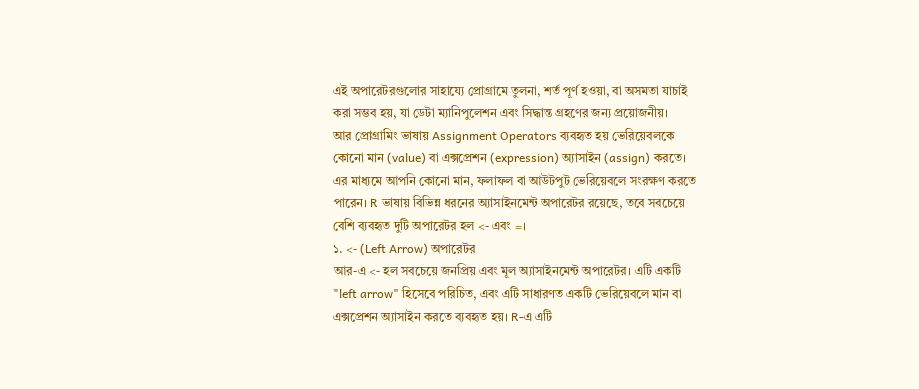এই অপারেটরগুলোর সাহায্যে প্রোগ্রামে তুলনা, শর্ত পূর্ণ হওয়া, বা অসমতা যাচাই করা সম্ভব হয়, যা ডেটা ম্যানিপুলেশন এবং সিদ্ধান্ত গ্রহণের জন্য প্রয়োজনীয়।
আর প্রোগ্রামিং ভাষায় Assignment Operators ব্যবহৃত হয় ভেরিয়েবলকে কোনো মান (value) বা এক্সপ্রেশন (expression) অ্যাসাইন (assign) করতে। এর মাধ্যমে আপনি কোনো মান, ফলাফল বা আউটপুট ভেরিয়েবলে সংরক্ষণ করতে পারেন। R ভাষায় বিভিন্ন ধরনের অ্যাসাইনমেন্ট অপারেটর রয়েছে, তবে সবচেয়ে বেশি ব্যবহৃত দুটি অপারেটর হল <- এবং =।
১. <- (Left Arrow) অপারেটর
আর-এ <- হল সবচেয়ে জনপ্রিয় এবং মূল অ্যাসাইনমেন্ট অপারেটর। এটি একটি "left arrow" হিসেবে পরিচিত, এবং এটি সাধারণত একটি ভেরিয়েবলে মান বা এক্সপ্রেশন অ্যাসাইন করতে ব্যবহৃত হয়। R-এ এটি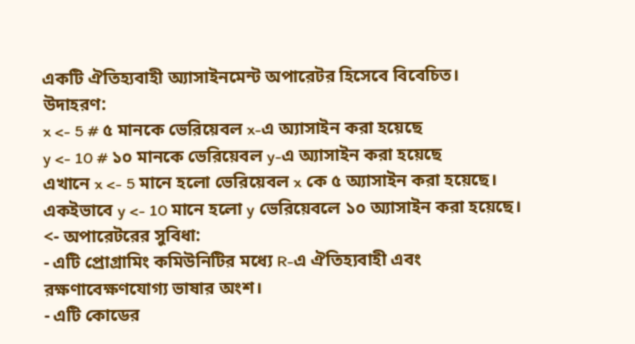একটি ঐতিহ্যবাহী অ্যাসাইনমেন্ট অপারেটর হিসেবে বিবেচিত।
উদাহরণ:
x <- 5 # ৫ মানকে ভেরিয়েবল x-এ অ্যাসাইন করা হয়েছে
y <- 10 # ১০ মানকে ভেরিয়েবল y-এ অ্যাসাইন করা হয়েছে
এখানে x <- 5 মানে হলো ভেরিয়েবল x কে ৫ অ্যাসাইন করা হয়েছে। একইভাবে y <- 10 মানে হলো y ভেরিয়েবলে ১০ অ্যাসাইন করা হয়েছে।
<- অপারেটরের সুবিধা:
- এটি প্রোগ্রামিং কমিউনিটির মধ্যে R-এ ঐতিহ্যবাহী এবং রক্ষণাবেক্ষণযোগ্য ভাষার অংশ।
- এটি কোডের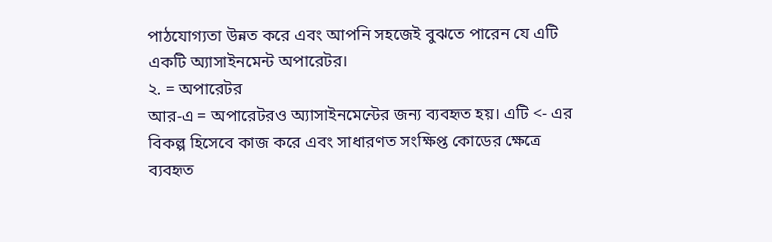পাঠযোগ্যতা উন্নত করে এবং আপনি সহজেই বুঝতে পারেন যে এটি একটি অ্যাসাইনমেন্ট অপারেটর।
২. = অপারেটর
আর-এ = অপারেটরও অ্যাসাইনমেন্টের জন্য ব্যবহৃত হয়। এটি <- এর বিকল্প হিসেবে কাজ করে এবং সাধারণত সংক্ষিপ্ত কোডের ক্ষেত্রে ব্যবহৃত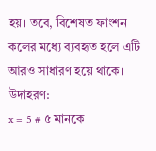হয়। তবে, বিশেষত ফাংশন কলের মধ্যে ব্যবহৃত হলে এটি আরও সাধারণ হয়ে থাকে।
উদাহরণ:
x = 5 # ৫ মানকে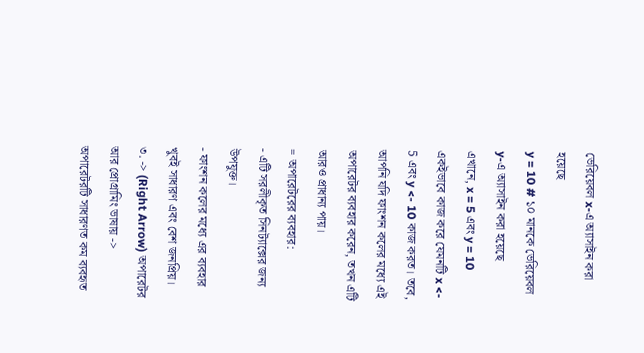ভেরিয়েবল x-এ অ্যাসাইন করা হয়েছে
y = 10 # ১০ মানকে ভেরিয়েবল y-এ অ্যাসাইন করা হয়েছে
এখানে, x = 5 এবং y = 10 একইভাবে কাজ করে যেমনটি x <- 5 এবং y <- 10 কাজ করত। তবে, আপনি যদি ফাংশন কলের মধ্যে এই অপারেটর ব্যবহার করেন, তখন এটি আরও প্রাধান্য পায়।
= অপারেটরের ব্যবহার:
- এটি সরলীকৃত সিনট্যাক্সের জন্য উপযুক্ত।
- ফাংশন কলের মধ্যে এর ব্যবহার খুবই সাধারণ এবং বেশ জনপ্রিয়।
৩. -> (Right Arrow) অপারেটর
আর প্রোগ্রামিং ভাষায় -> অপারেটরটি সাধারণত কম ব্যবহৃত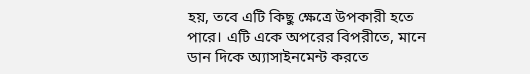হয়, তবে এটি কিছু ক্ষেত্রে উপকারী হতে পারে। এটি একে অপরের বিপরীতে, মানে ডান দিকে অ্যাসাইনমেন্ট করতে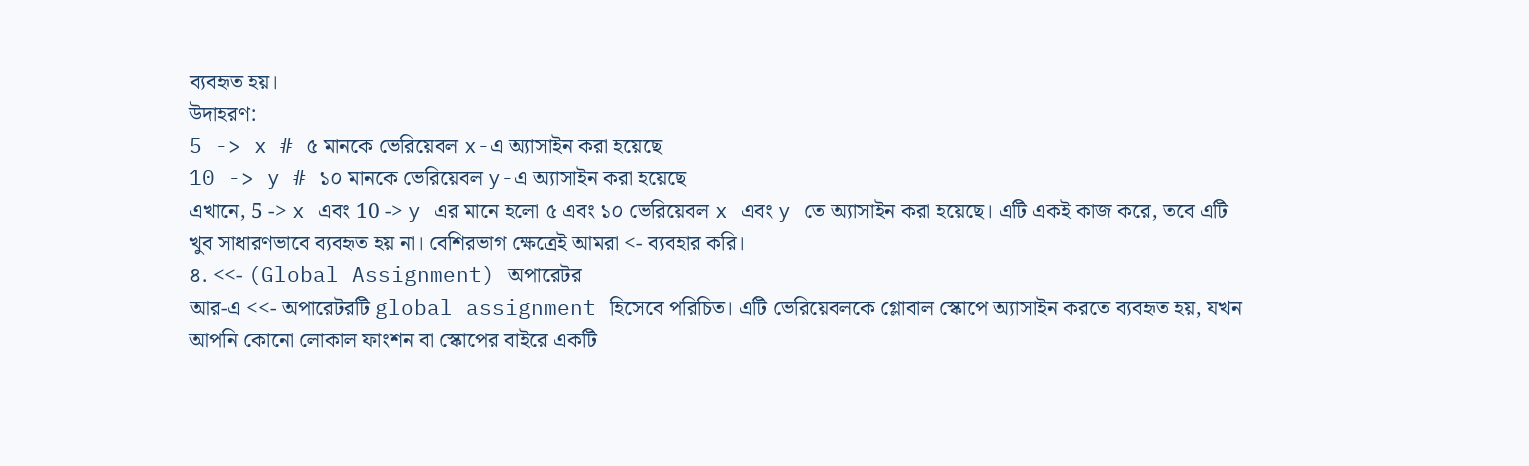ব্যবহৃত হয়।
উদাহরণ:
5 -> x # ৫ মানকে ভেরিয়েবল x-এ অ্যাসাইন করা হয়েছে
10 -> y # ১০ মানকে ভেরিয়েবল y-এ অ্যাসাইন করা হয়েছে
এখানে, 5 -> x এবং 10 -> y এর মানে হলো ৫ এবং ১০ ভেরিয়েবল x এবং y তে অ্যাসাইন করা হয়েছে। এটি একই কাজ করে, তবে এটি খুব সাধারণভাবে ব্যবহৃত হয় না। বেশিরভাগ ক্ষেত্রেই আমরা <- ব্যবহার করি।
৪. <<- (Global Assignment) অপারেটর
আর-এ <<- অপারেটরটি global assignment হিসেবে পরিচিত। এটি ভেরিয়েবলকে গ্লোবাল স্কোপে অ্যাসাইন করতে ব্যবহৃত হয়, যখন আপনি কোনো লোকাল ফাংশন বা স্কোপের বাইরে একটি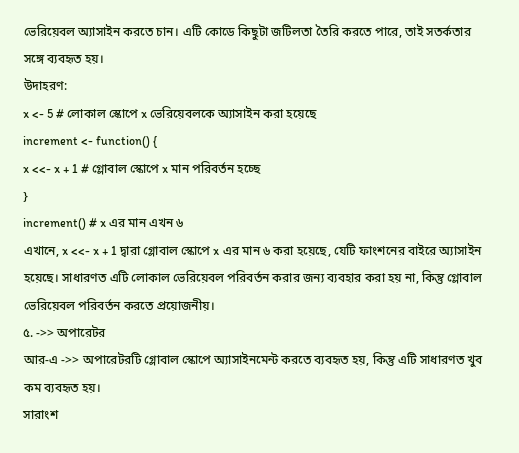ভেরিয়েবল অ্যাসাইন করতে চান। এটি কোডে কিছুটা জটিলতা তৈরি করতে পারে, তাই সতর্কতার সঙ্গে ব্যবহৃত হয়।
উদাহরণ:
x <- 5 # লোকাল স্কোপে x ভেরিয়েবলকে অ্যাসাইন করা হয়েছে
increment <- function() {
x <<- x + 1 # গ্লোবাল স্কোপে x মান পরিবর্তন হচ্ছে
}
increment() # x এর মান এখন ৬
এখানে, x <<- x + 1 দ্বারা গ্লোবাল স্কোপে x এর মান ৬ করা হয়েছে, যেটি ফাংশনের বাইরে অ্যাসাইন হয়েছে। সাধারণত এটি লোকাল ভেরিয়েবল পরিবর্তন করার জন্য ব্যবহার করা হয় না, কিন্তু গ্লোবাল ভেরিয়েবল পরিবর্তন করতে প্রয়োজনীয়।
৫. ->> অপারেটর
আর-এ ->> অপারেটরটি গ্লোবাল স্কোপে অ্যাসাইনমেন্ট করতে ব্যবহৃত হয়, কিন্তু এটি সাধারণত খুব কম ব্যবহৃত হয়।
সারাংশ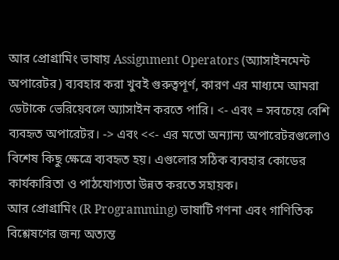আর প্রোগ্রামিং ভাষায় Assignment Operators (অ্যাসাইনমেন্ট অপারেটর) ব্যবহার করা খুবই গুরুত্বপূর্ণ, কারণ এর মাধ্যমে আমরা ডেটাকে ভেরিয়েবলে অ্যাসাইন করতে পারি। <- এবং = সবচেয়ে বেশি ব্যবহৃত অপারেটর। -> এবং <<- এর মতো অন্যান্য অপারেটরগুলোও বিশেষ কিছু ক্ষেত্রে ব্যবহৃত হয়। এগুলোর সঠিক ব্যবহার কোডের কার্যকারিতা ও পাঠযোগ্যতা উন্নত করতে সহায়ক।
আর প্রোগ্রামিং (R Programming) ভাষাটি গণনা এবং গাণিতিক বিশ্লেষণের জন্য অত্যন্ত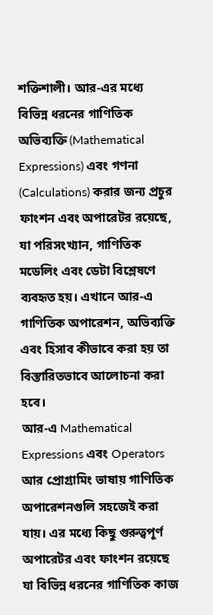শক্তিশালী। আর-এর মধ্যে বিভিন্ন ধরনের গাণিতিক অভিব্যক্তি (Mathematical Expressions) এবং গণনা (Calculations) করার জন্য প্রচুর ফাংশন এবং অপারেটর রয়েছে, যা পরিসংখ্যান, গাণিতিক মডেলিং এবং ডেটা বিশ্লেষণে ব্যবহৃত হয়। এখানে আর-এ গাণিতিক অপারেশন, অভিব্যক্তি এবং হিসাব কীভাবে করা হয় তা বিস্তারিতভাবে আলোচনা করা হবে।
আর-এ Mathematical Expressions এবং Operators
আর প্রোগ্রামিং ভাষায় গাণিতিক অপারেশনগুলি সহজেই করা যায়। এর মধ্যে কিছু গুরুত্বপূর্ণ অপারেটর এবং ফাংশন রয়েছে যা বিভিন্ন ধরনের গাণিতিক কাজ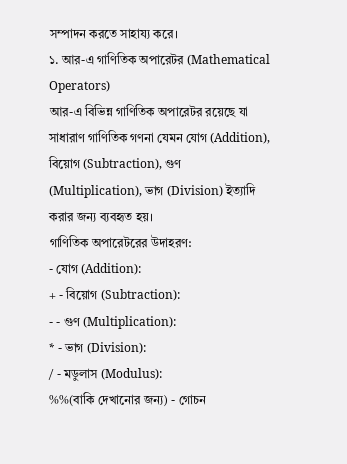সম্পাদন করতে সাহায্য করে।
১. আর-এ গাণিতিক অপারেটর (Mathematical Operators)
আর-এ বিভিন্ন গাণিতিক অপারেটর রয়েছে যা সাধারাণ গাণিতিক গণনা যেমন যোগ (Addition), বিয়োগ (Subtraction), গুণ (Multiplication), ভাগ (Division) ইত্যাদি করার জন্য ব্যবহৃত হয়।
গাণিতিক অপারেটরের উদাহরণ:
- যোগ (Addition):
+ - বিয়োগ (Subtraction):
- - গুণ (Multiplication):
* - ভাগ (Division):
/ - মডুলাস (Modulus):
%%(বাকি দেখানোর জন্য) - গোচন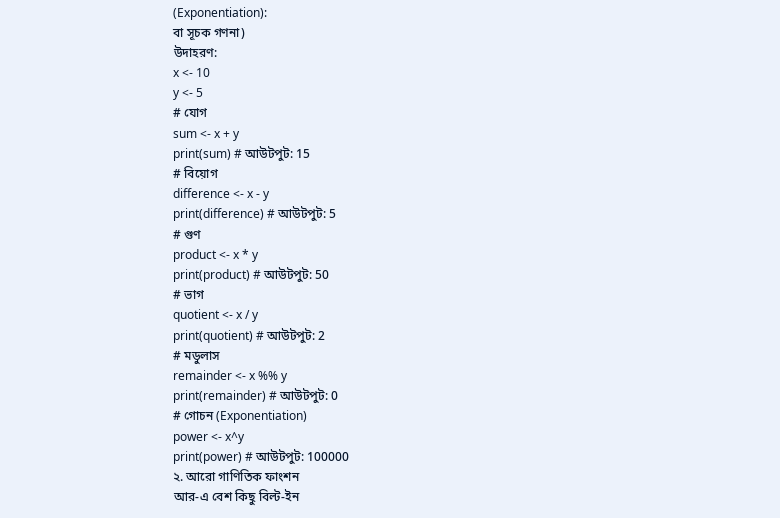(Exponentiation):
বা সূচক গণনা)
উদাহরণ:
x <- 10
y <- 5
# যোগ
sum <- x + y
print(sum) # আউটপুট: 15
# বিয়োগ
difference <- x - y
print(difference) # আউটপুট: 5
# গুণ
product <- x * y
print(product) # আউটপুট: 50
# ভাগ
quotient <- x / y
print(quotient) # আউটপুট: 2
# মডুলাস
remainder <- x %% y
print(remainder) # আউটপুট: 0
# গোচন (Exponentiation)
power <- x^y
print(power) # আউটপুট: 100000
২. আরো গাণিতিক ফাংশন
আর-এ বেশ কিছু বিল্ট-ইন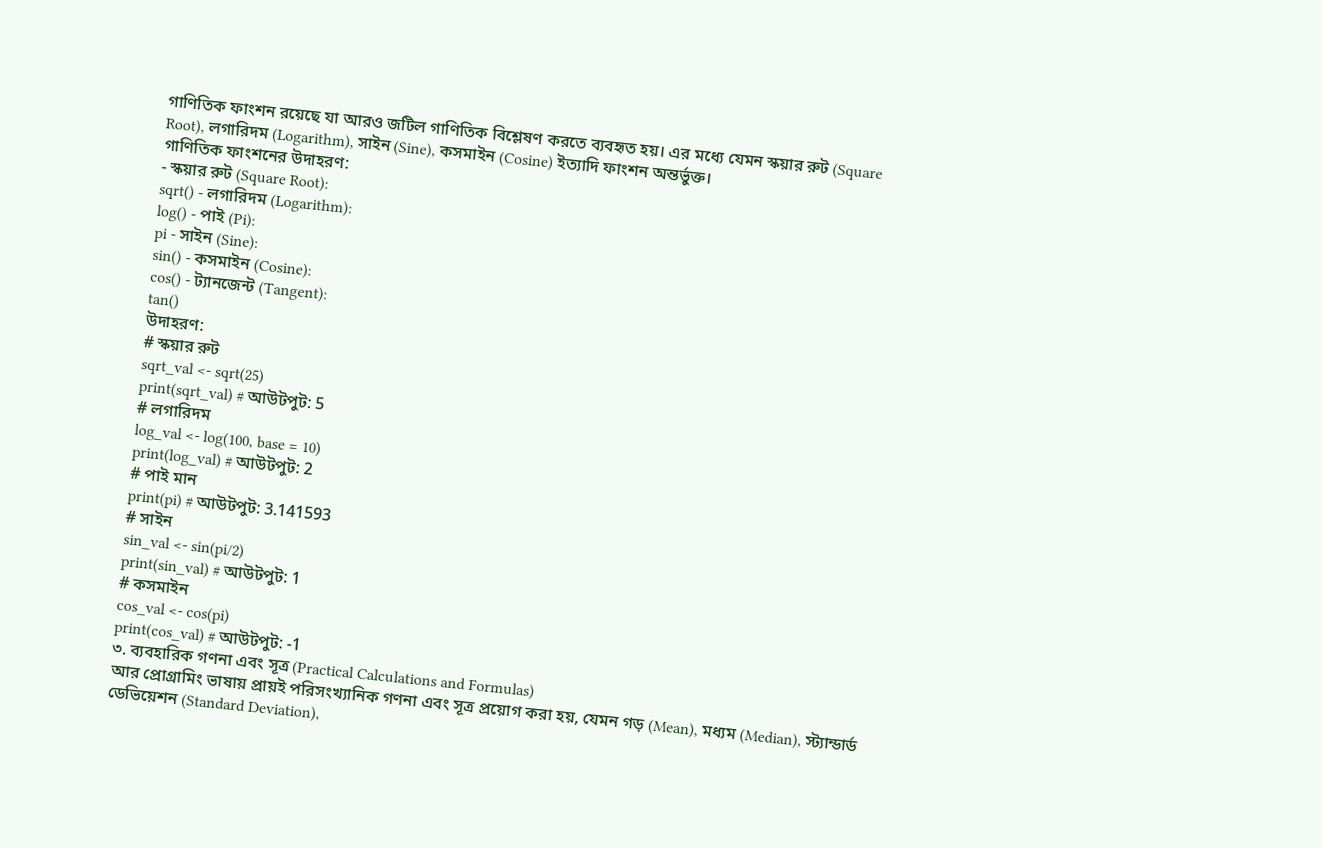গাণিতিক ফাংশন রয়েছে যা আরও জটিল গাণিতিক বিশ্লেষণ করতে ব্যবহৃত হয়। এর মধ্যে যেমন স্কয়ার রুট (Square Root), লগারিদম (Logarithm), সাইন (Sine), কসমাইন (Cosine) ইত্যাদি ফাংশন অন্তর্ভুক্ত।
গাণিতিক ফাংশনের উদাহরণ:
- স্কয়ার রুট (Square Root):
sqrt() - লগারিদম (Logarithm):
log() - পাই (Pi):
pi - সাইন (Sine):
sin() - কসমাইন (Cosine):
cos() - ট্যানজেন্ট (Tangent):
tan()
উদাহরণ:
# স্কয়ার রুট
sqrt_val <- sqrt(25)
print(sqrt_val) # আউটপুট: 5
# লগারিদম
log_val <- log(100, base = 10)
print(log_val) # আউটপুট: 2
# পাই মান
print(pi) # আউটপুট: 3.141593
# সাইন
sin_val <- sin(pi/2)
print(sin_val) # আউটপুট: 1
# কসমাইন
cos_val <- cos(pi)
print(cos_val) # আউটপুট: -1
৩. ব্যবহারিক গণনা এবং সূত্র (Practical Calculations and Formulas)
আর প্রোগ্রামিং ভাষায় প্রায়ই পরিসংখ্যানিক গণনা এবং সূত্র প্রয়োগ করা হয়, যেমন গড় (Mean), মধ্যম (Median), স্ট্যান্ডার্ড ডেভিয়েশন (Standard Deviation),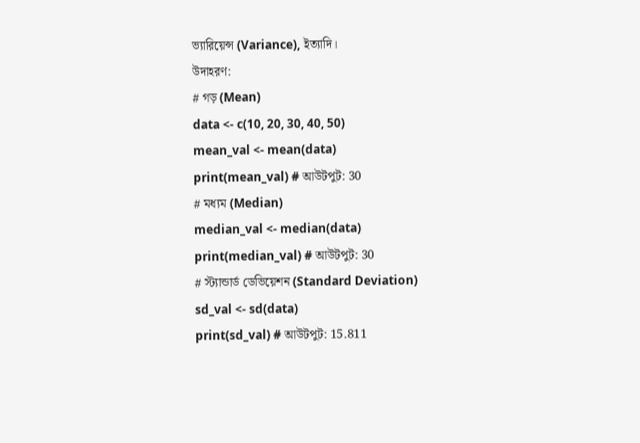ভ্যারিয়েন্স (Variance), ইত্যাদি।
উদাহরণ:
# গড় (Mean)
data <- c(10, 20, 30, 40, 50)
mean_val <- mean(data)
print(mean_val) # আউটপুট: 30
# মধ্যম (Median)
median_val <- median(data)
print(median_val) # আউটপুট: 30
# স্ট্যান্ডার্ড ডেভিয়েশন (Standard Deviation)
sd_val <- sd(data)
print(sd_val) # আউটপুট: 15.811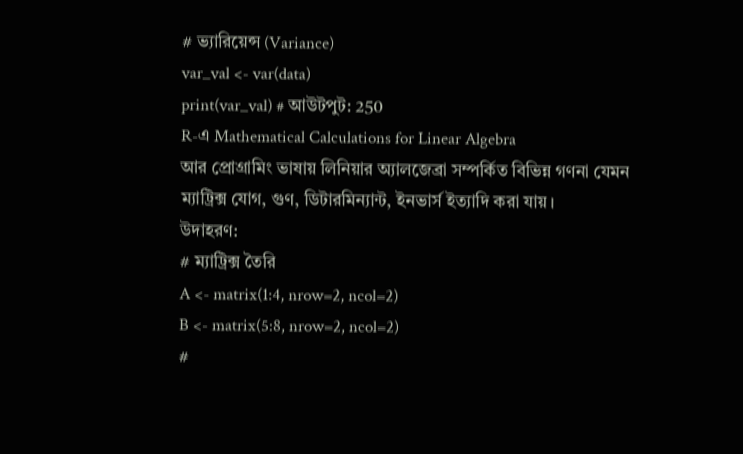# ভ্যারিয়েন্স (Variance)
var_val <- var(data)
print(var_val) # আউটপুট: 250
R-এ Mathematical Calculations for Linear Algebra
আর প্রোগ্রামিং ভাষায় লিনিয়ার অ্যালজেব্রা সম্পর্কিত বিভিন্ন গণনা যেমন ম্যাট্রিক্স যোগ, গুণ, ডিটারমিন্যান্ট, ইনভার্স ইত্যাদি করা যায়।
উদাহরণ:
# ম্যাট্রিক্স তৈরি
A <- matrix(1:4, nrow=2, ncol=2)
B <- matrix(5:8, nrow=2, ncol=2)
#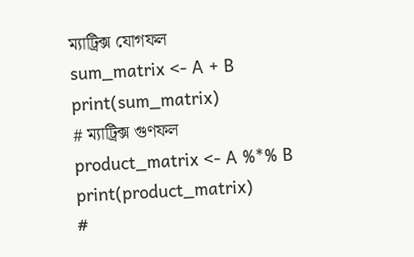ম্যাট্রিক্স যোগফল
sum_matrix <- A + B
print(sum_matrix)
# ম্যাট্রিক্স গুণফল
product_matrix <- A %*% B
print(product_matrix)
#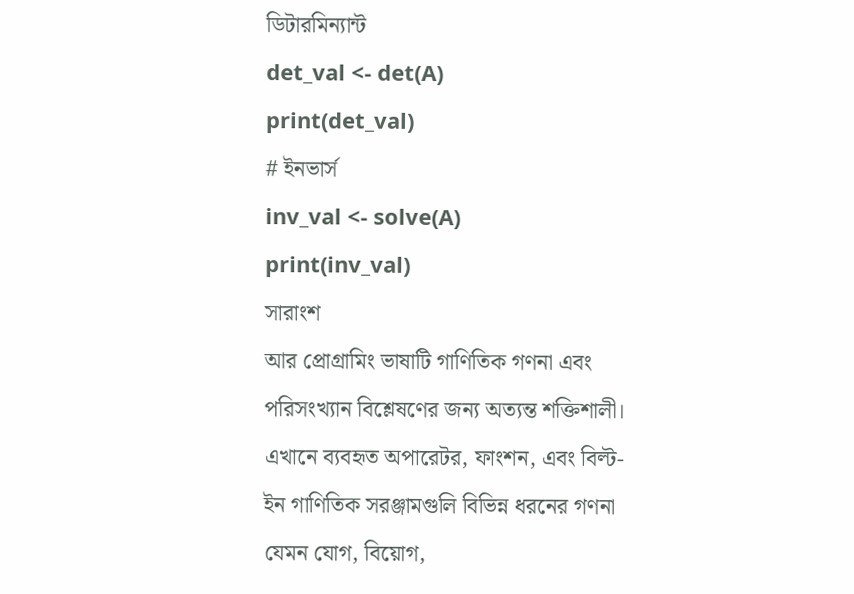ডিটারমিন্যান্ট
det_val <- det(A)
print(det_val)
# ইনভার্স
inv_val <- solve(A)
print(inv_val)
সারাংশ
আর প্রোগ্রামিং ভাষাটি গাণিতিক গণনা এবং পরিসংখ্যান বিশ্লেষণের জন্য অত্যন্ত শক্তিশালী। এখানে ব্যবহৃত অপারেটর, ফাংশন, এবং বিল্ট-ইন গাণিতিক সরঞ্জামগুলি বিভিন্ন ধরনের গণনা যেমন যোগ, বিয়োগ,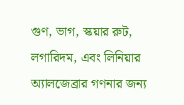গুণ, ভাগ, স্কয়ার রুট, লগারিদম, এবং লিনিয়ার অ্যালজেব্রার গণনার জন্য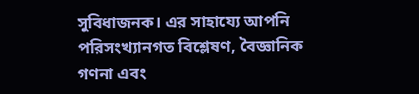সুবিধাজনক। এর সাহায্যে আপনি পরিসংখ্যানগত বিশ্লেষণ, বৈজ্ঞানিক গণনা এবং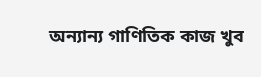অন্যান্য গাণিতিক কাজ খুব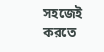সহজেই করতে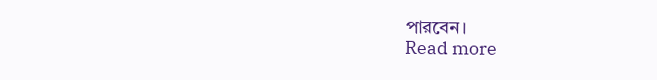পারবেন।
Read more